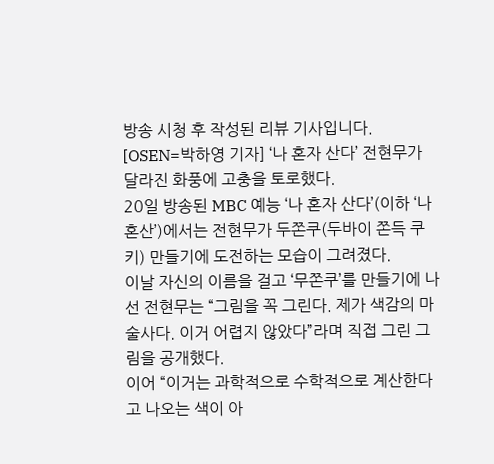방송 시청 후 작성된 리뷰 기사입니다.
[OSEN=박하영 기자] ‘나 혼자 산다’ 전현무가 달라진 화풍에 고충을 토로했다.
20일 방송된 MBC 예능 ‘나 혼자 산다’(이하 ‘나혼산’)에서는 전현무가 두쫀쿠(두바이 쫀득 쿠키) 만들기에 도전하는 모습이 그려졌다.
이날 자신의 이름을 걸고 ‘무쫀쿠’를 만들기에 나선 전현무는 “그림을 꼭 그린다. 제가 색감의 마술사다. 이거 어렵지 않았다”라며 직접 그린 그림을 공개했다.
이어 “이거는 과학적으로 수학적으로 계산한다고 나오는 색이 아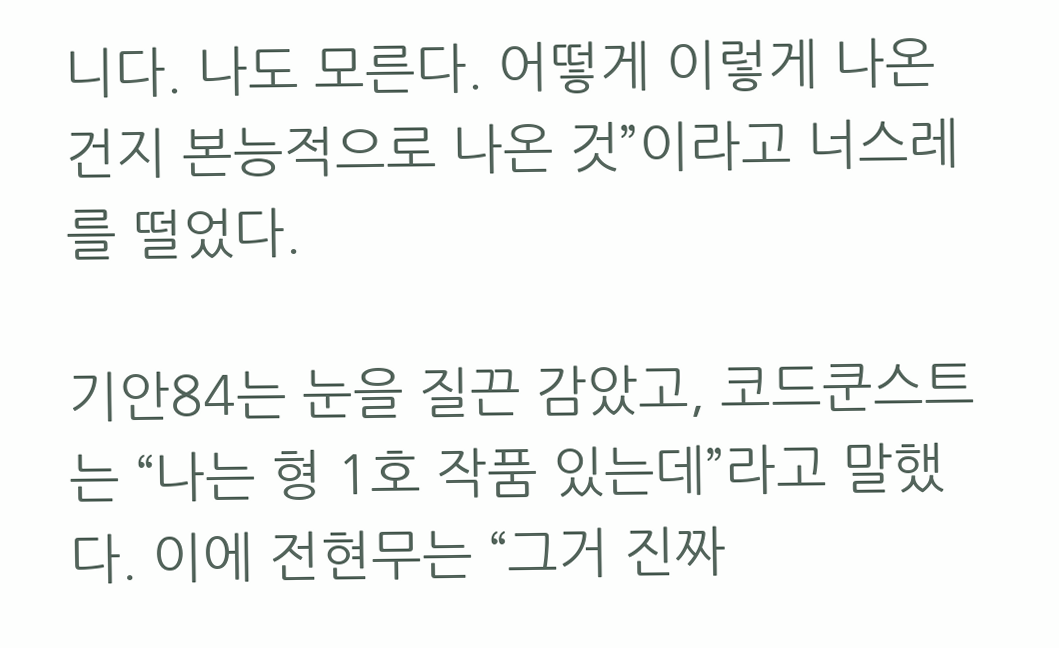니다. 나도 모른다. 어떻게 이렇게 나온 건지 본능적으로 나온 것”이라고 너스레를 떨었다.

기안84는 눈을 질끈 감았고, 코드쿤스트는 “나는 형 1호 작품 있는데”라고 말했다. 이에 전현무는 “그거 진짜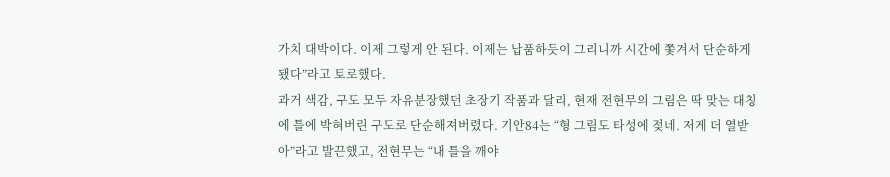가치 대박이다. 이제 그렇게 안 된다. 이제는 납품하듯이 그리니까 시간에 쫓겨서 단순하게 됐다”라고 토로했다.
과거 색감, 구도 모두 자유분장했던 초장기 작품과 달리, 현재 전현무의 그림은 딱 맞는 대칭에 틀에 박혀버린 구도로 단순해져버렸다. 기안84는 “형 그림도 타성에 젖네. 저게 더 열받아”라고 발끈했고, 전현무는 “내 틀을 깨야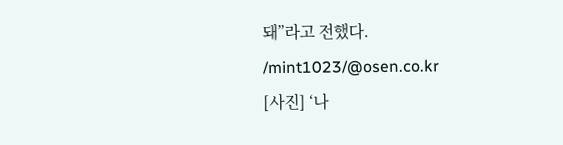돼”라고 전했다.
/mint1023/@osen.co.kr
[사진] ‘나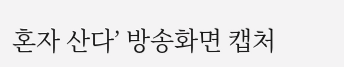혼자 산다’ 방송화면 캡처